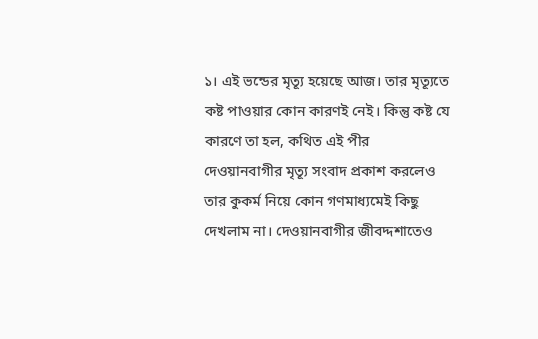১। এই ভন্ডের মৃত্যূ হয়েছে আজ। তার মৃত্যূতে কষ্ট পাওয়ার কোন কারণই নেই। কিন্তু কষ্ট যে কারণে তা হল, কথিত এই পীর দেওয়ানবাগীর মৃত্যূ সংবাদ প্রকাশ করলেও তার কুকর্ম নিয়ে কোন গণমাধ্যমেই কিছু দেখলাম না। দেওয়ানবাগীর জীবদ্দশাতেও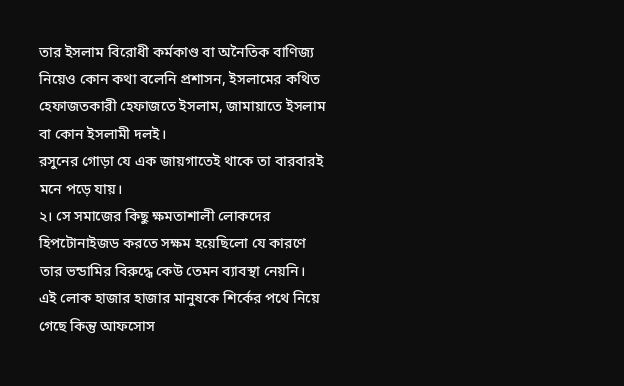তার ইসলাম বিরোধী কর্মকাণ্ড বা অনৈতিক বাণিজ্য নিয়েও কোন কথা বলেনি প্রশাসন, ইসলামের কথিত হেফাজতকারী হেফাজতে ইসলাম, জামায়াতে ইসলাম বা কোন ইসলামী দলই।
রসুনের গোড়া যে এক জায়গাতেই থাকে তা বারবারই মনে পড়ে যায়।
২। সে সমাজের কিছু ক্ষমতাশালী লোকদের হিপটোনাইজড করতে সক্ষম হয়েছিলো যে কারণে তার ভন্ডামির বিরুদ্ধে কেউ তেমন ব্যাবস্থা নেয়নি। এই লোক হাজার হাজার মানুষকে শির্কের পথে নিয়ে গেছে কিন্তু আফসোস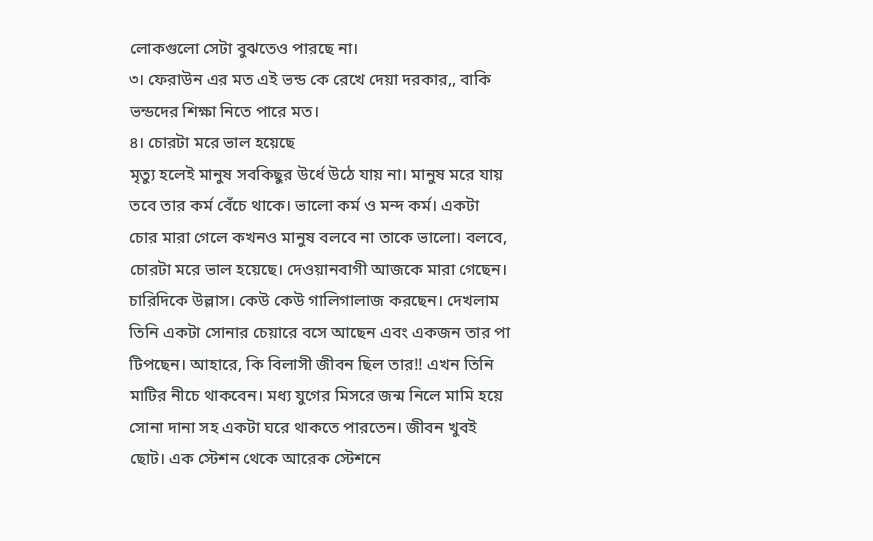লোকগুলো সেটা বুঝতেও পারছে না।
৩। ফেরাউন এর মত এই ভন্ড কে রেখে দেয়া দরকার,, বাকি ভন্ডদের শিক্ষা নিতে পারে মত।
৪। চোরটা মরে ভাল হয়েছে
মৃত্যু হলেই মানুষ সবকিছুর উর্ধে উঠে যায় না। মানুষ মরে যায় তবে তার কর্ম বেঁচে থাকে। ভালো কর্ম ও মন্দ কর্ম। একটা চোর মারা গেলে কখনও মানুষ বলবে না তাকে ভালো। বলবে, চোরটা মরে ভাল হয়েছে। দেওয়ানবাগী আজকে মারা গেছেন। চারিদিকে উল্লাস। কেউ কেউ গালিগালাজ করছেন। দেখলাম তিনি একটা সোনার চেয়ারে বসে আছেন এবং একজন তার পা টিপছেন। আহারে, কি বিলাসী জীবন ছিল তার!! এখন তিনি মাটির নীচে থাকবেন। মধ্য যুগের মিসরে জন্ম নিলে মামি হয়ে সোনা দানা সহ একটা ঘরে থাকতে পারতেন। জীবন খুবই ছোট। এক স্টেশন থেকে আরেক স্টেশনে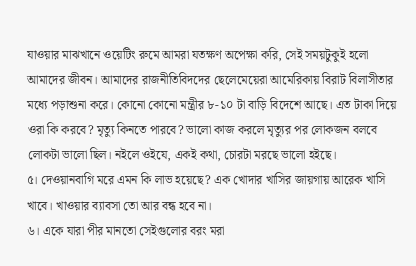যাওয়ার মাঝখানে ওয়েটিং রুমে আমরা যতক্ষণ অপেক্ষা করি, সেই সময়টুকুই হলো আমাদের জীবন। আমাদের রাজনীতিবিদদের ছেলেমেয়েরা আমেরিকায় বিরাট বিলাসীতার মধ্যে পড়াশুনা করে। কোনো কোনো মন্ত্রীর ৮-১০ টা বাড়ি বিদেশে আছে। এত টাকা দিয়ে ওরা কি করবে? মৃত্যু কিনতে পারবে? ভালো কাজ করলে মৃত্যুর পর লোকজন বলবে লোকটা ভালো ছিল। নইলে ওইযে, একই কথা, চোরটা মরছে ভালো হইছে।
৫। দেওয়ানবাগি মরে এমন কি লাভ হয়েছে? এক খোদার খাসির জায়গায় আরেক খাসি খাবে। খাওয়ার ব্যাবসা তো আর বন্ধ হবে না।
৬। একে যারা পীর মানতো সেইগুলোর বরং মরা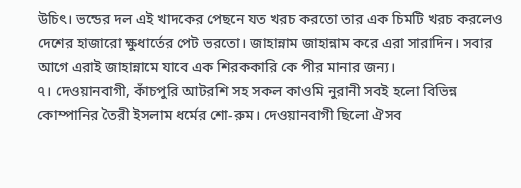উচিৎ। ভন্ডের দল এই খাদকের পেছনে যত খরচ করতো তার এক চিমটি খরচ করলেও দেশের হাজারো ক্ষুধার্তের পেট ভরতো। জাহান্নাম জাহান্নাম করে এরা সারাদিন। সবার আগে এরাই জাহান্নামে যাবে এক শিরককারি কে পীর মানার জন্য।
৭। দেওয়ানবাগী, কাঁচপুরি আটরশি সহ সকল কাওমি নুরানী সবই হলো বিভিন্ন কোম্পানির তৈরী ইসলাম ধর্মের শো-রুম। দেওয়ানবাগী ছিলো ঐসব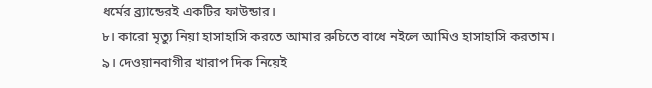ধর্মের ব্র্যান্ডেরই একটির ফাউন্ডার।
৮। কারো মৃত্যু নিয়া হাসাহাসি করতে আমার রুচিতে বাধে নইলে আমিও হাসাহাসি করতাম।
৯। দেওয়ানবাগীর খারাপ দিক নিয়েই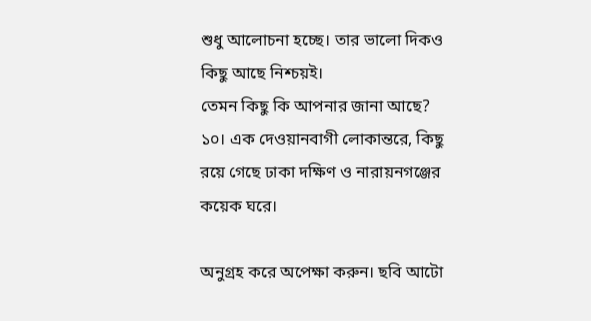শুধু আলোচনা হচ্ছে। তার ভালো দিকও কিছু আছে নিশ্চয়ই।
তেমন কিছু কি আপনার জানা আছে?
১০। এক দেওয়ানবাগী লোকান্তরে, কিছু রয়ে গেছে ঢাকা দক্ষিণ ও নারায়নগঞ্জের কয়েক ঘরে।

অনুগ্রহ করে অপেক্ষা করুন। ছবি আটো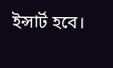ইন্সার্ট হবে।